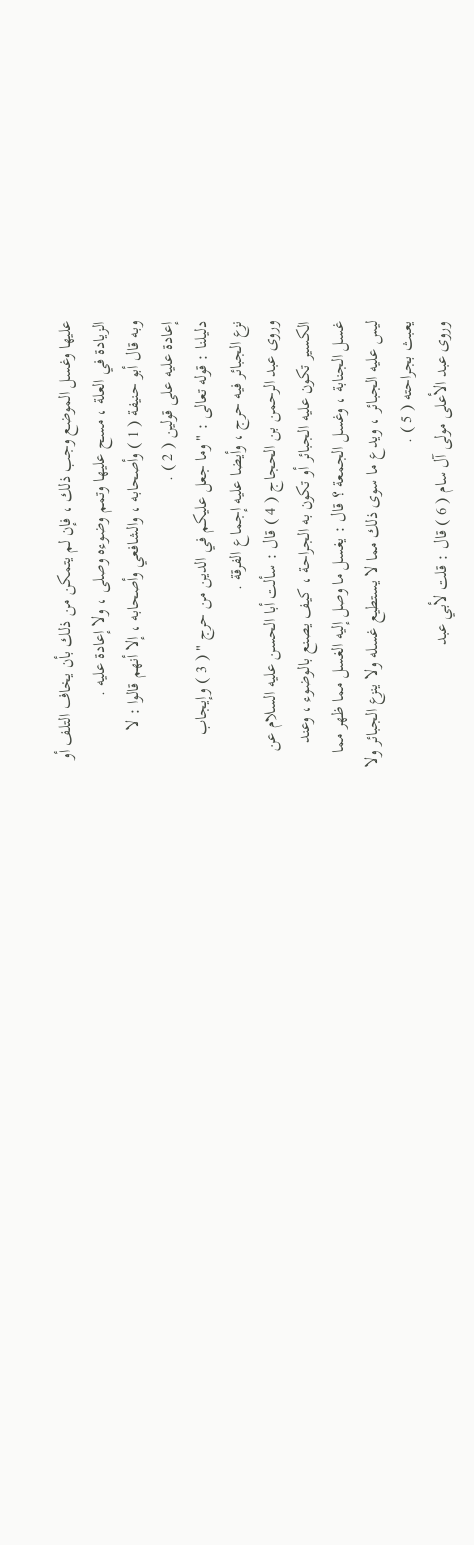عليها وغسل الموضع وجب ذلك ، فإن لم يتمكن من ذلك بأن يخاف التلف أو
الزيادة في العلة ، مسح عليها وتمم وضوءه وصلى ، ولا إعادة عليه .
وبه قال أبو حنيفة ( 1 ) وأصحابه ، والشافعي وأصحابه ، إلا أنهم قالوا : لا
إعادة عليه على قولين ( 2 ) .
دليلنا : قوله تعالى : " وما جعل عليكم في الدين من حرج " ( 3 ) وإيجاب
نزع الجبائر فيه حرج ، وأيضا عليه إجماع الفرقة .
وروى عبد الرحمن بن الحجاج ( 4 ) قال : سألت أبا الحسن عليه السلام عن
الكسير تكون عليه الجبائر أو تكون به الجراحة ، كيف يصنع بالوضوء ، وعند
غسل الجنابة ، وغسل الجمعة ؟ قال : يغسل ما وصل إليه الغسل مما ظهر مما
ليس عليه الجبائر ، ويدع ما سوى ذلك مما لا يستطيع غسله ولا ينزع الجبائر ولا
يعبث بجراحته ( 5 ) .
وروى عبد الأعلى مولى آل سام ( 6 ) قال : قلت لأبي عبد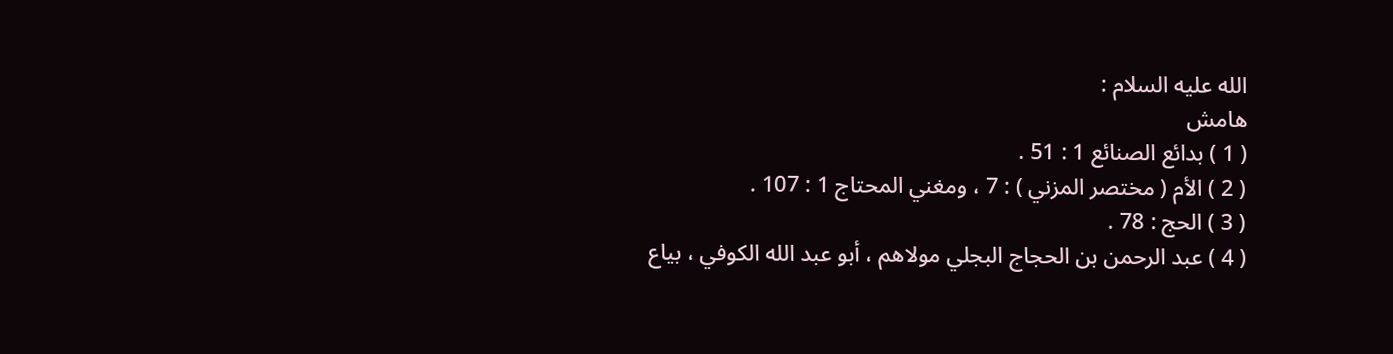الله عليه السلام :
هامش
( 1 ) بدائع الصنائع 1 : 51 .
( 2 ) الأم ( مختصر المزني ) : 7 ، ومغني المحتاج 1 : 107 .
( 3 ) الحج : 78 .
( 4 ) عبد الرحمن بن الحجاج البجلي مولاهم ، أبو عبد الله الكوفي ، بياع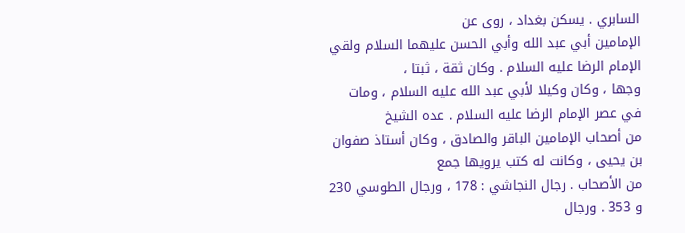السابري . يسكن بغداد ، روى عن
الإمامين أبي عبد الله وأبي الحسن عليهما السلام ولقي الإمام الرضا عليه السلام . وكان ثقة ، ثبتا ،
وجها ، وكان وكيلا لأبي عبد الله عليه السلام ، ومات في عصر الإمام الرضا عليه السلام . عده الشيخ
من أصحاب الإمامين الباقر والصادق ، وكان أستاذ صفوان بن يحيى ، وكانت له كتب يرويها جمع
من الأصحاب . رجال النجاشي : 178 ، ورجال الطوسي 230 و 353 . ورجال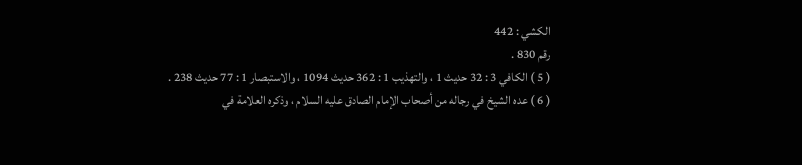الكشي : 442
رقم 830 .
( 5 ) الكافي 3 : 32 حديث 1 ، والتهذيب 1 : 362 حديث 1094 ، والاستبصار 1 : 77 حديث 238 .
( 6 ) عده الشيخ في رجاله من أصحاب الإمام الصادق عليه السلام ، وذكره العلامة في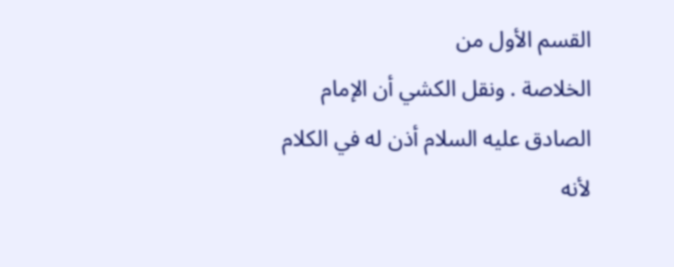القسم الأول من
الخلاصة . ونقل الكشي أن الإمام الصادق عليه السلام أذن له في الكلام لأنه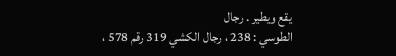يقع ويطير . رجال
الطوسي : 238 ، رجال الكشي 319 رقم 578 ،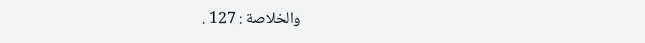والخلاصة : 127 .